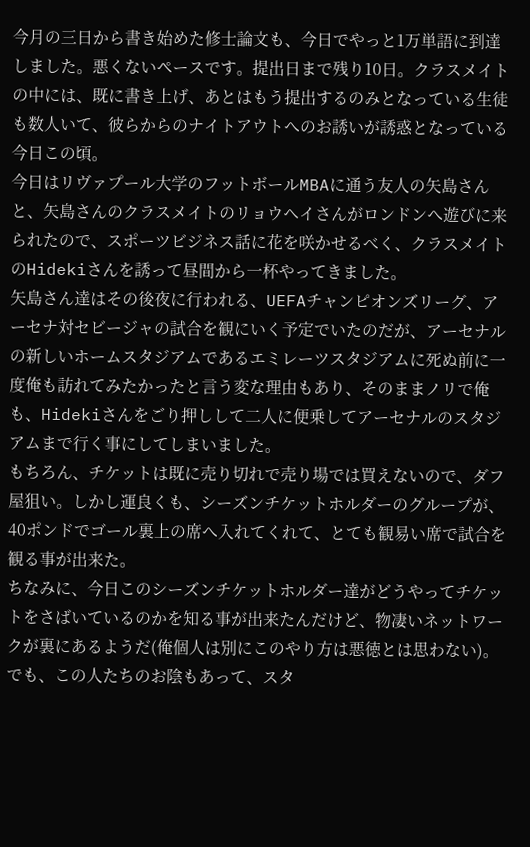今月の三日から書き始めた修士論文も、今日でやっと1万単語に到達しました。悪くないペースです。提出日まで残り10日。クラスメイトの中には、既に書き上げ、あとはもう提出するのみとなっている生徒も数人いて、彼らからのナイトアウトへのお誘いが誘惑となっている今日この頃。
今日はリヴァプール大学のフットボールMBAに通う友人の矢島さんと、矢島さんのクラスメイトのリョウヘイさんがロンドンへ遊びに来られたので、スポーツビジネス話に花を咲かせるべく、クラスメイトのHidekiさんを誘って昼間から一杯やってきました。
矢島さん達はその後夜に行われる、UEFAチャンピオンズリーグ、アーセナ対セビージャの試合を観にいく予定でいたのだが、アーセナルの新しいホームスタジアムであるエミレーツスタジアムに死ぬ前に一度俺も訪れてみたかったと言う変な理由もあり、そのままノリで俺も、Hidekiさんをごり押しして二人に便乗してアーセナルのスタジアムまで行く事にしてしまいました。
もちろん、チケットは既に売り切れで売り場では買えないので、ダフ屋狙い。しかし運良くも、シーズンチケットホルダーのグループが、40ポンドでゴール裏上の席へ入れてくれて、とても観易い席で試合を観る事が出来た。
ちなみに、今日このシーズンチケットホルダー達がどうやってチケットをさばいているのかを知る事が出来たんだけど、物凄いネットワークが裏にあるようだ(俺個人は別にこのやり方は悪徳とは思わない)。
でも、この人たちのお陰もあって、スタ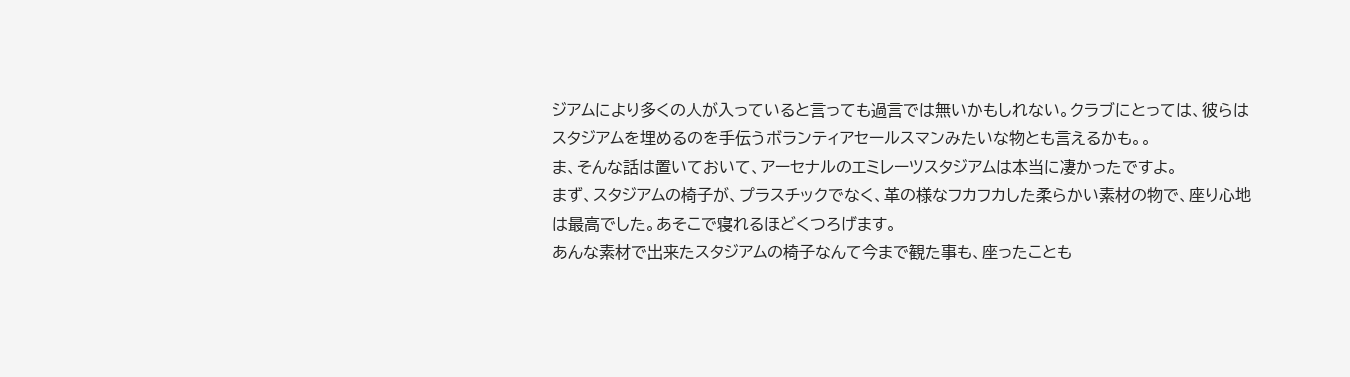ジアムにより多くの人が入っていると言っても過言では無いかもしれない。クラブにとっては、彼らはスタジアムを埋めるのを手伝うボランティアセールスマンみたいな物とも言えるかも。。
ま、そんな話は置いておいて、アーセナルのエミレーツスタジアムは本当に凄かったですよ。
まず、スタジアムの椅子が、プラスチックでなく、革の様なフカフカした柔らかい素材の物で、座り心地は最高でした。あそこで寝れるほどくつろげます。
あんな素材で出来たスタジアムの椅子なんて今まで観た事も、座ったことも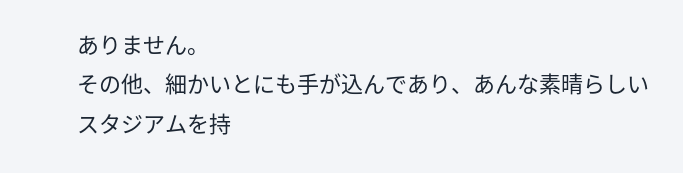ありません。
その他、細かいとにも手が込んであり、あんな素晴らしいスタジアムを持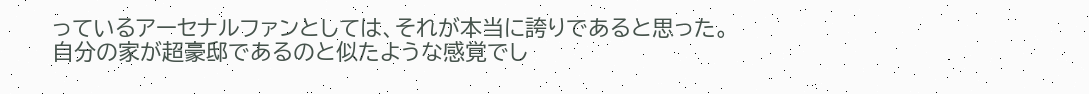っているアーセナルファンとしては、それが本当に誇りであると思った。
自分の家が超豪邸であるのと似たような感覚でし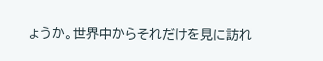ょうか。世界中からそれだけを見に訪れ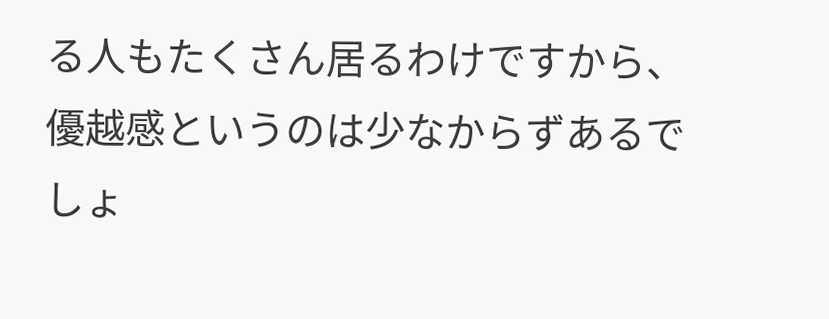る人もたくさん居るわけですから、優越感というのは少なからずあるでしょ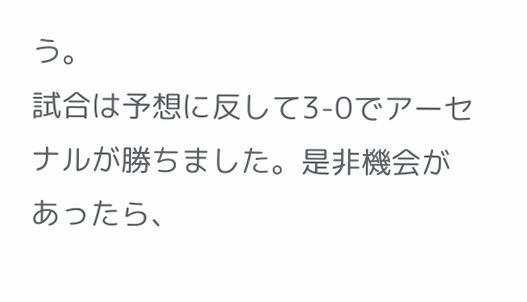う。
試合は予想に反して3-0でアーセナルが勝ちました。是非機会があったら、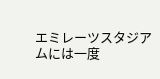エミレーツスタジアムには一度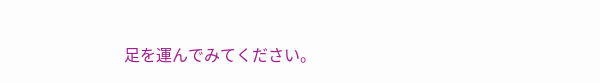足を運んでみてください。